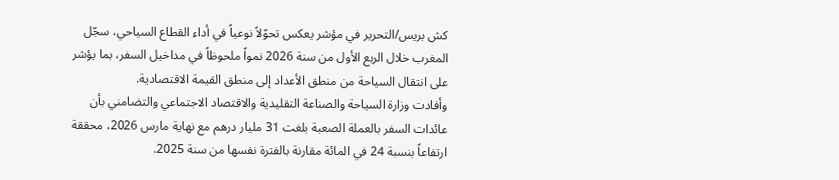كش بريس/التحرير في مؤشر يعكس تحوّلاً نوعياً في أداء القطاع السياحي، سجّل المغرب خلال الربع الأول من سنة 2026 نمواً ملحوظاً في مداخيل السفر، بما يؤشر على انتقال السياحة من منطق الأعداد إلى منطق القيمة الاقتصادية.
وأفادت وزارة السياحة والصناعة التقليدية والاقتصاد الاجتماعي والتضامني بأن عائدات السفر بالعملة الصعبة بلغت 31 مليار درهم مع نهاية مارس 2026، محققة ارتفاعاً بنسبة 24 في المائة مقارنة بالفترة نفسها من سنة 2025.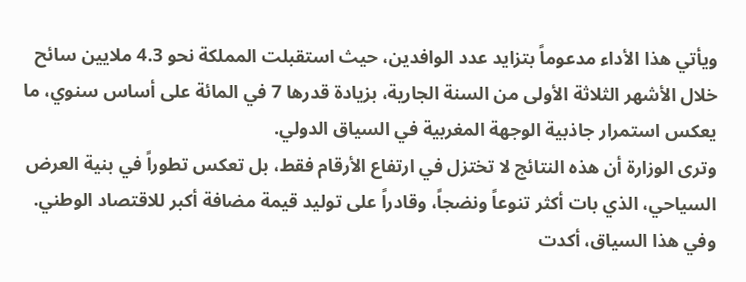ويأتي هذا الأداء مدعوماً بتزايد عدد الوافدين، حيث استقبلت المملكة نحو 4.3 ملايين سائح خلال الأشهر الثلاثة الأولى من السنة الجارية، بزيادة قدرها 7 في المائة على أساس سنوي، ما يعكس استمرار جاذبية الوجهة المغربية في السياق الدولي.
وترى الوزارة أن هذه النتائج لا تختزل في ارتفاع الأرقام فقط، بل تعكس تطوراً في بنية العرض السياحي، الذي بات أكثر تنوعاً ونضجاً، وقادراً على توليد قيمة مضافة أكبر للاقتصاد الوطني.
وفي هذا السياق، أكدت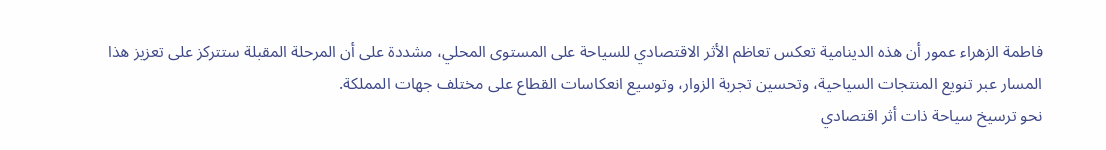فاطمة الزهراء عمور أن هذه الدينامية تعكس تعاظم الأثر الاقتصادي للسياحة على المستوى المحلي، مشددة على أن المرحلة المقبلة ستتركز على تعزيز هذا المسار عبر تنويع المنتجات السياحية، وتحسين تجربة الزوار، وتوسيع انعكاسات القطاع على مختلف جهات المملكة.
نحو ترسيخ سياحة ذات أثر اقتصادي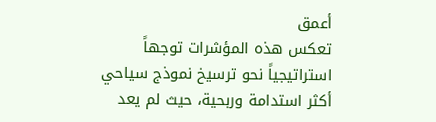أعمق
تعكس هذه المؤشرات توجهاً استراتيجياً نحو ترسيخ نموذج سياحي أكثر استدامة وربحية، حيث لم يعد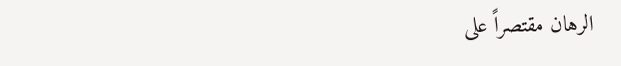الرهان مقتصراً على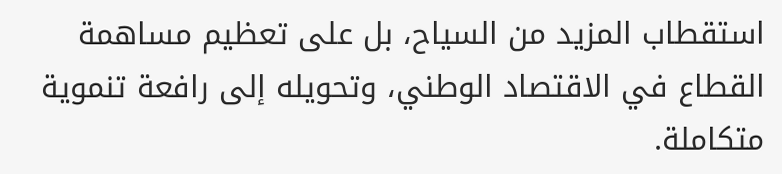استقطاب المزيد من السياح، بل على تعظيم مساهمة القطاع في الاقتصاد الوطني، وتحويله إلى رافعة تنموية متكاملة.